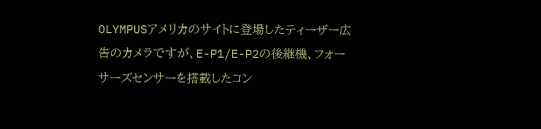OLYMPUSアメリカのサイトに登場したティーザー広告のカメラですが、E-P1/E-P2の後継機、フォーサーズセンサーを搭載したコン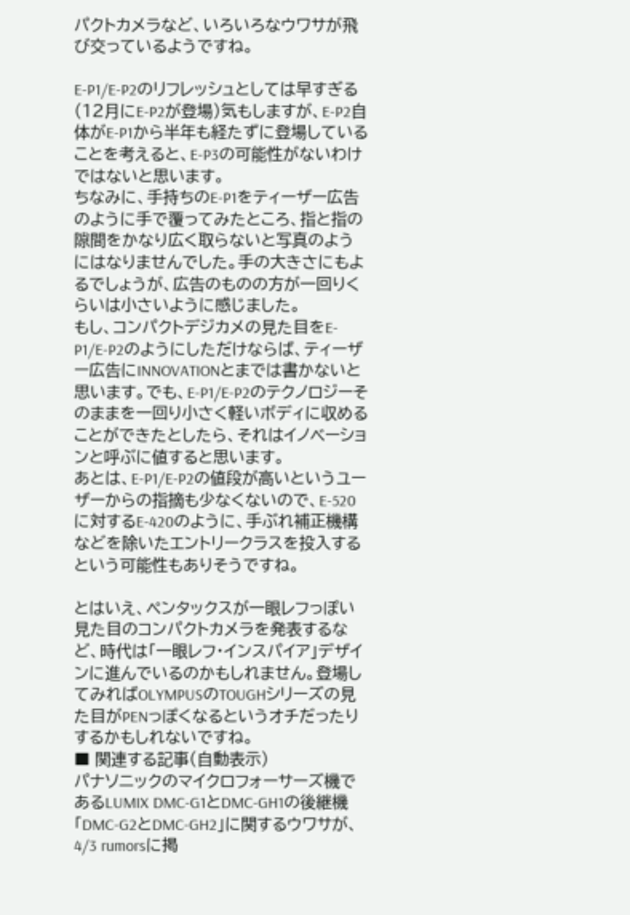パクトカメラなど、いろいろなウワサが飛び交っているようですね。

E-P1/E-P2のリフレッシュとしては早すぎる(12月にE-P2が登場)気もしますが、E-P2自体がE-P1から半年も経たずに登場していることを考えると、E-P3の可能性がないわけではないと思います。
ちなみに、手持ちのE-P1をティーザー広告のように手で覆ってみたところ、指と指の隙間をかなり広く取らないと写真のようにはなりませんでした。手の大きさにもよるでしょうが、広告のものの方が一回りくらいは小さいように感じました。
もし、コンパクトデジカメの見た目をE-P1/E-P2のようにしただけならば、ティーザー広告にINNOVATIONとまでは書かないと思います。でも、E-P1/E-P2のテクノロジーそのままを一回り小さく軽いボディに収めることができたとしたら、それはイノベーションと呼ぶに値すると思います。
あとは、E-P1/E-P2の値段が高いというユーザーからの指摘も少なくないので、E-520に対するE-420のように、手ぶれ補正機構などを除いたエントリークラスを投入するという可能性もありそうですね。

とはいえ、ペンタックスが一眼レフっぽい見た目のコンパクトカメラを発表するなど、時代は「一眼レフ・インスパイア」デザインに進んでいるのかもしれません。登場してみればOLYMPUSのTOUGHシリーズの見た目がPENっぽくなるというオチだったりするかもしれないですね。
■ 関連する記事(自動表示)
パナソニックのマイクロフォーサーズ機であるLUMIX DMC-G1とDMC-GH1の後継機「DMC-G2とDMC-GH2」に関するウワサが、4/3 rumorsに掲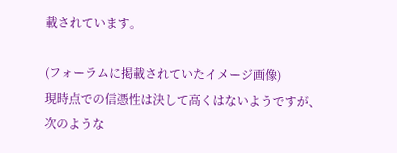載されています。

(フォーラムに掲載されていたイメージ画像)
現時点での信憑性は決して高くはないようですが、次のような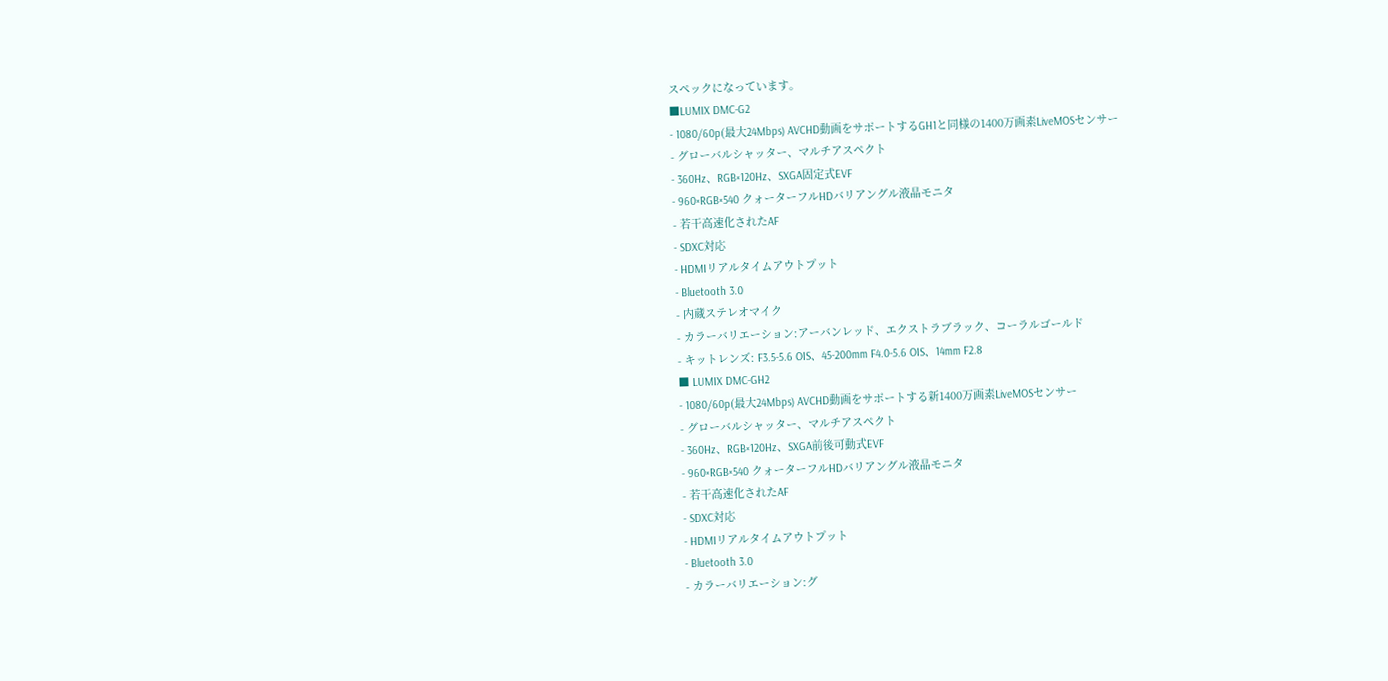スペックになっています。
■LUMIX DMC-G2
- 1080/60p(最大24Mbps) AVCHD動画をサポートするGH1と同様の1400万画素LiveMOSセンサー
- グローバルシャッター、マルチアスペクト
- 360Hz、RGB×120Hz、SXGA固定式EVF
- 960×RGB×540 クォーターフルHDバリアングル液晶モニタ
- 若干高速化されたAF
- SDXC対応
- HDMIリアルタイムアウトプット
- Bluetooth 3.0
- 内蔵ステレオマイク
- カラーバリエーション:アーバンレッド、エクストラブラック、コーラルゴールド
- キットレンズ: F3.5-5.6 OIS、45-200mm F4.0-5.6 OIS、14mm F2.8
■ LUMIX DMC-GH2
- 1080/60p(最大24Mbps) AVCHD動画をサポートする新1400万画素LiveMOSセンサー
- グローバルシャッター、マルチアスペクト
- 360Hz、RGB×120Hz、SXGA前後可動式EVF
- 960×RGB×540 クォーターフルHDバリアングル液晶モニタ
- 若干高速化されたAF
- SDXC対応
- HDMIリアルタイムアウトプット
- Bluetooth 3.0
- カラーバリエーション:グ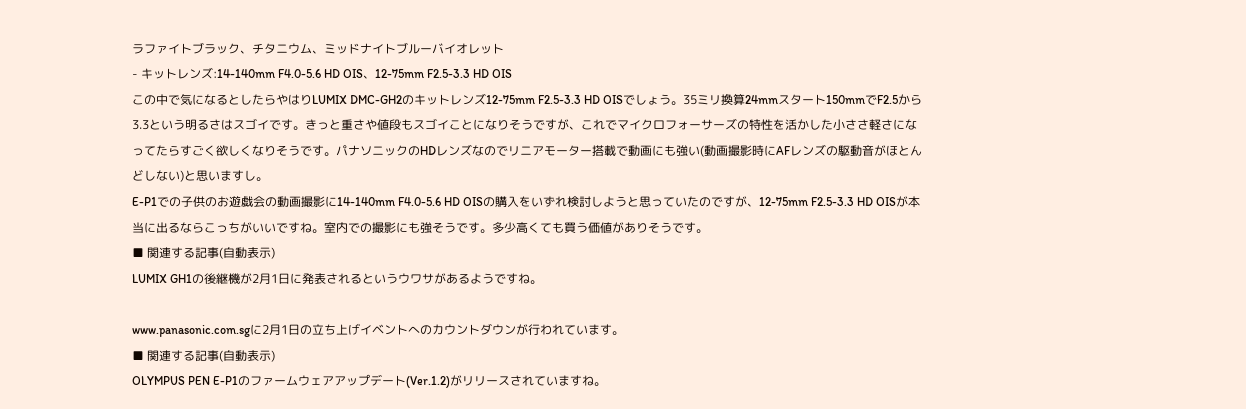ラファイトブラック、チタニウム、ミッドナイトブルーバイオレット
- キットレンズ:14-140mm F4.0-5.6 HD OIS、12-75mm F2.5-3.3 HD OIS
この中で気になるとしたらやはりLUMIX DMC-GH2のキットレンズ12-75mm F2.5-3.3 HD OISでしょう。35ミリ換算24mmスタート150mmでF2.5から3.3という明るさはスゴイです。きっと重さや値段もスゴイことになりそうですが、これでマイクロフォーサーズの特性を活かした小ささ軽さになってたらすごく欲しくなりそうです。パナソニックのHDレンズなのでリニアモーター搭載で動画にも強い(動画撮影時にAFレンズの駆動音がほとんどしない)と思いますし。
E-P1での子供のお遊戯会の動画撮影に14-140mm F4.0-5.6 HD OISの購入をいずれ検討しようと思っていたのですが、12-75mm F2.5-3.3 HD OISが本当に出るならこっちがいいですね。室内での撮影にも強そうです。多少高くても買う価値がありそうです。
■ 関連する記事(自動表示)
LUMIX GH1の後継機が2月1日に発表されるというウワサがあるようですね。

www.panasonic.com.sgに2月1日の立ち上げイベントへのカウントダウンが行われています。
■ 関連する記事(自動表示)
OLYMPUS PEN E-P1のファームウェアアップデート(Ver.1.2)がリリースされていますね。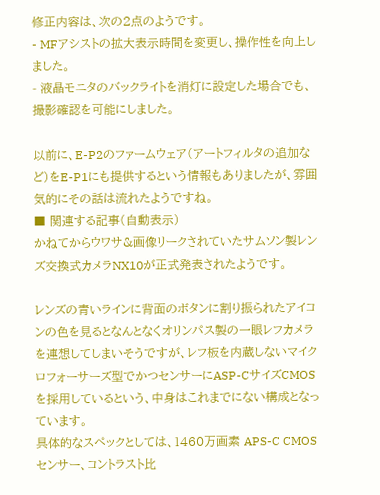修正内容は、次の2点のようです。
- MFアシストの拡大表示時間を変更し、操作性を向上しました。
- 液晶モニタのバックライトを消灯に設定した場合でも、撮影確認を可能にしました。

以前に、E-P2のファームウェア(アートフィルタの追加など)をE-P1にも提供するという情報もありましたが、雰囲気的にその話は流れたようですね。
■ 関連する記事(自動表示)
かねてからウワサ&画像リークされていたサムソン製レンズ交換式カメラNX10が正式発表されたようです。

レンズの青いラインに背面のボタンに割り振られたアイコンの色を見るとなんとなくオリンパス製の一眼レフカメラを連想してしまいそうですが、レフ板を内蔵しないマイクロフォーサーズ型でかつセンサーにASP-CサイズCMOSを採用しているという、中身はこれまでにない構成となっています。
具体的なスペックとしては、1460万画素 APS-C CMOSセンサー、コントラスト比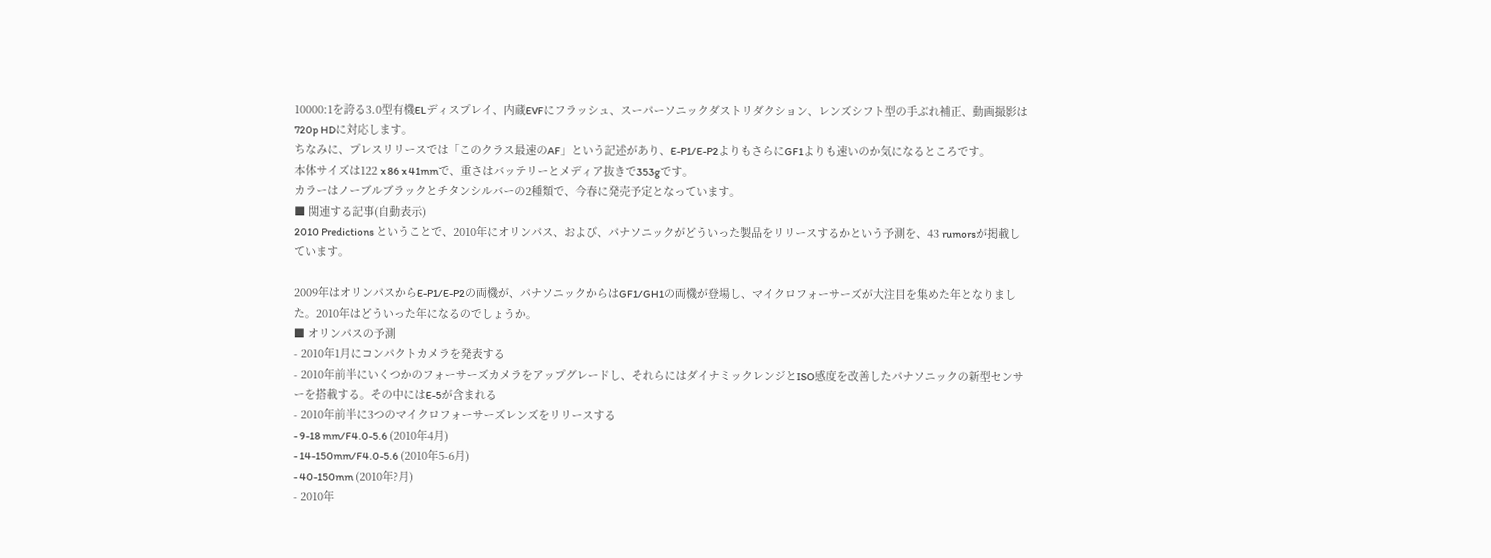10000:1を誇る3.0型有機ELディスプレイ、内蔵EVFにフラッシュ、スーパーソニックダストリダクション、レンズシフト型の手ぶれ補正、動画撮影は720p HDに対応します。
ちなみに、プレスリリースでは「このクラス最速のAF」という記述があり、E-P1/E-P2よりもさらにGF1よりも速いのか気になるところです。
本体サイズは122 x 86 x 41mmで、重さはバッテリーとメディア抜きで353gです。
カラーはノーブルブラックとチタンシルバーの2種類で、今春に発売予定となっています。
■ 関連する記事(自動表示)
2010 Predictions ということで、2010年にオリンパス、および、パナソニックがどういった製品をリリースするかという予測を、43 rumorsが掲載しています。

2009年はオリンパスからE-P1/E-P2の両機が、パナソニックからはGF1/GH1の両機が登場し、マイクロフォーサーズが大注目を集めた年となりました。2010年はどういった年になるのでしょうか。
■ オリンパスの予測
- 2010年1月にコンパクトカメラを発表する
- 2010年前半にいくつかのフォーサーズカメラをアップグレードし、それらにはダイナミックレンジとISO感度を改善したパナソニックの新型センサーを搭載する。その中にはE-5が含まれる
- 2010年前半に3つのマイクロフォーサーズレンズをリリースする
- 9-18 mm/F4.0-5.6 (2010年4月)
- 14-150mm/F4.0-5.6 (2010年5-6月)
- 40-150mm (2010年?月)
- 2010年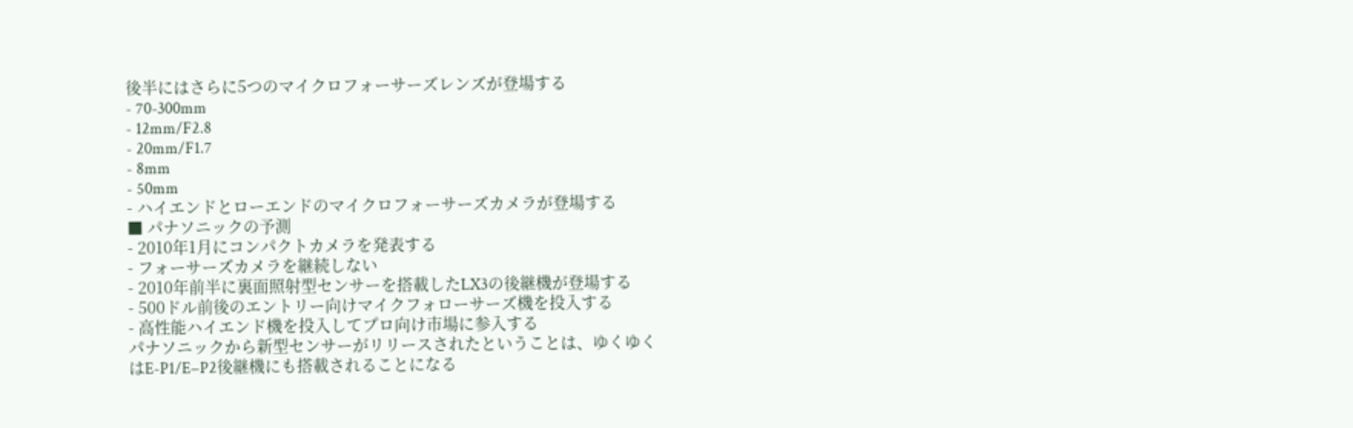後半にはさらに5つのマイクロフォーサーズレンズが登場する
- 70-300mm
- 12mm/F2.8
- 20mm/F1.7
- 8mm
- 50mm
- ハイエンドとローエンドのマイクロフォーサーズカメラが登場する
■ パナソニックの予測
- 2010年1月にコンパクトカメラを発表する
- フォーサーズカメラを継続しない
- 2010年前半に裏面照射型センサーを搭載したLX3の後継機が登場する
- 500ドル前後のエントリー向けマイクフォローサーズ機を投入する
- 高性能ハイエンド機を投入してプロ向け市場に参入する
パナソニックから新型センサーがリリースされたということは、ゆくゆくはE-P1/E−P2後継機にも搭載されることになる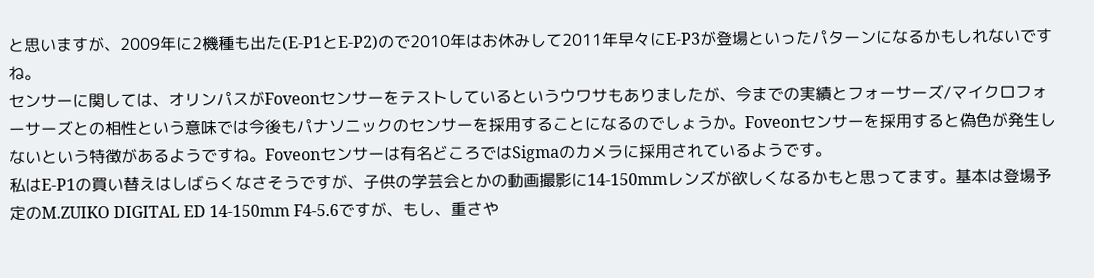と思いますが、2009年に2機種も出た(E-P1とE-P2)ので2010年はお休みして2011年早々にE-P3が登場といったパターンになるかもしれないですね。
センサーに関しては、オリンパスがFoveonセンサーをテストしているというウワサもありましたが、今までの実績とフォーサーズ/マイクロフォーサーズとの相性という意味では今後もパナソニックのセンサーを採用することになるのでしょうか。Foveonセンサーを採用すると偽色が発生しないという特徴があるようですね。Foveonセンサーは有名どころではSigmaのカメラに採用されているようです。
私はE-P1の買い替えはしばらくなさそうですが、子供の学芸会とかの動画撮影に14-150mmレンズが欲しくなるかもと思ってます。基本は登場予定のM.ZUIKO DIGITAL ED 14-150mm F4-5.6ですが、もし、重さや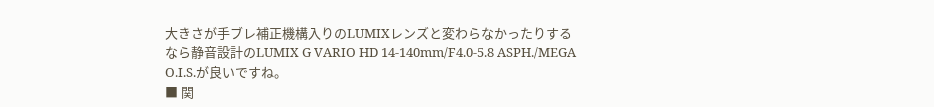大きさが手ブレ補正機構入りのLUMIXレンズと変わらなかったりするなら静音設計のLUMIX G VARIO HD 14-140mm/F4.0-5.8 ASPH./MEGA O.I.S.が良いですね。
■ 関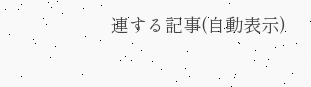連する記事(自動表示)